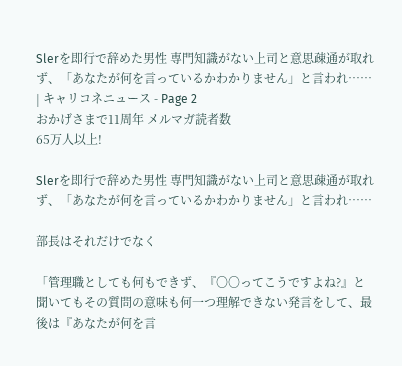Slerを即行で辞めた男性 専門知識がない上司と意思疎通が取れず、「あなたが何を言っているかわかりません」と言われ…… | キャリコネニュース - Page 2
おかげさまで11周年 メルマガ読者数
65万人以上!

Slerを即行で辞めた男性 専門知識がない上司と意思疎通が取れず、「あなたが何を言っているかわかりません」と言われ……

部長はそれだけでなく

「管理職としても何もできず、『〇〇ってこうですよね?』と聞いてもその質問の意味も何一つ理解できない発言をして、最後は『あなたが何を言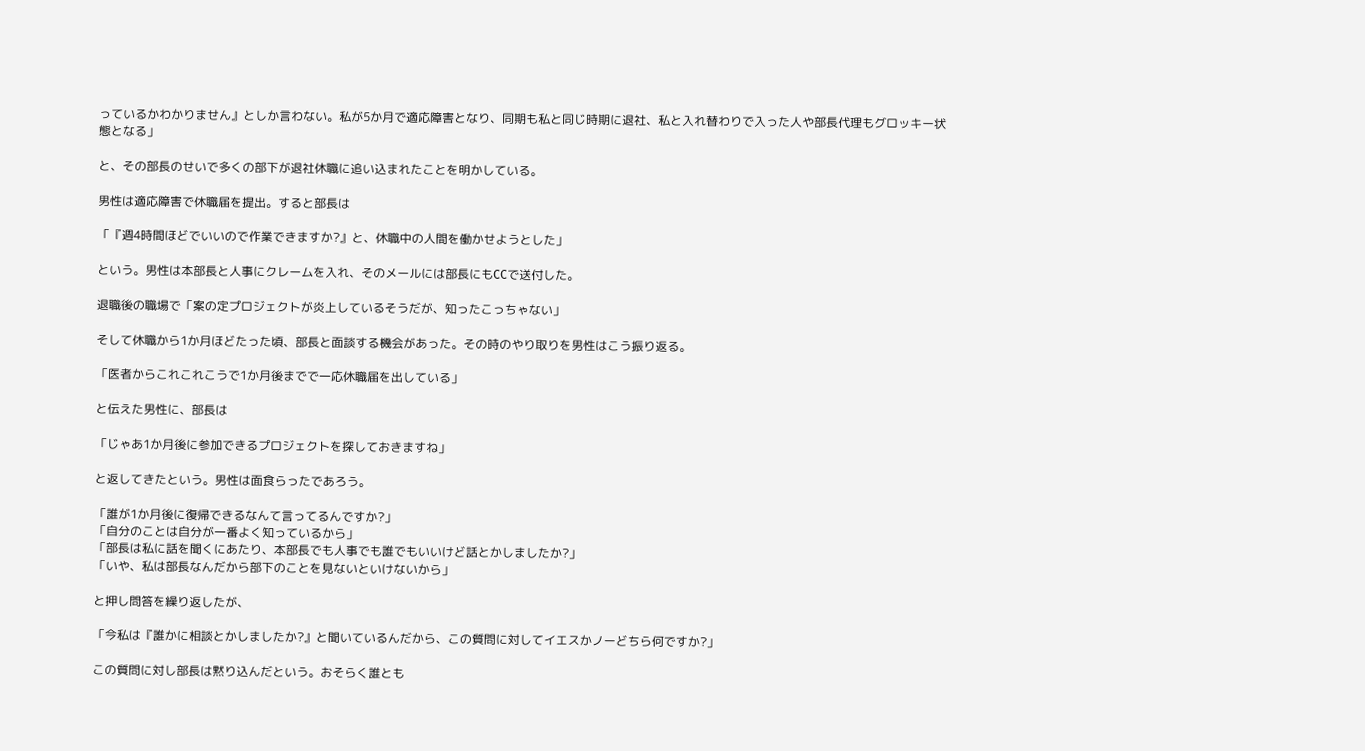っているかわかりません』としか言わない。私が5か月で適応障害となり、同期も私と同じ時期に退社、私と入れ替わりで入った人や部長代理もグロッキー状態となる」

と、その部長のせいで多くの部下が退社休職に追い込まれたことを明かしている。

男性は適応障害で休職届を提出。すると部長は

「『週4時間ほどでいいので作業できますか?』と、休職中の人間を働かせようとした」

という。男性は本部長と人事にクレームを入れ、そのメールには部長にもCCで送付した。

退職後の職場で「案の定プロジェクトが炎上しているそうだが、知ったこっちゃない」

そして休職から1か月ほどたった頃、部長と面談する機会があった。その時のやり取りを男性はこう振り返る。

「医者からこれこれこうで1か月後までで一応休職届を出している」

と伝えた男性に、部長は

「じゃあ1か月後に参加できるプロジェクトを探しておきますね」

と返してきたという。男性は面食らったであろう。

「誰が1か月後に復帰できるなんて言ってるんですか?」
「自分のことは自分が一番よく知っているから」
「部長は私に話を聞くにあたり、本部長でも人事でも誰でもいいけど話とかしましたか?」
「いや、私は部長なんだから部下のことを見ないといけないから」

と押し問答を繰り返したが、

「今私は『誰かに相談とかしましたか?』と聞いているんだから、この質問に対してイエスかノーどちら何ですか?」

この質問に対し部長は黙り込んだという。おそらく誰とも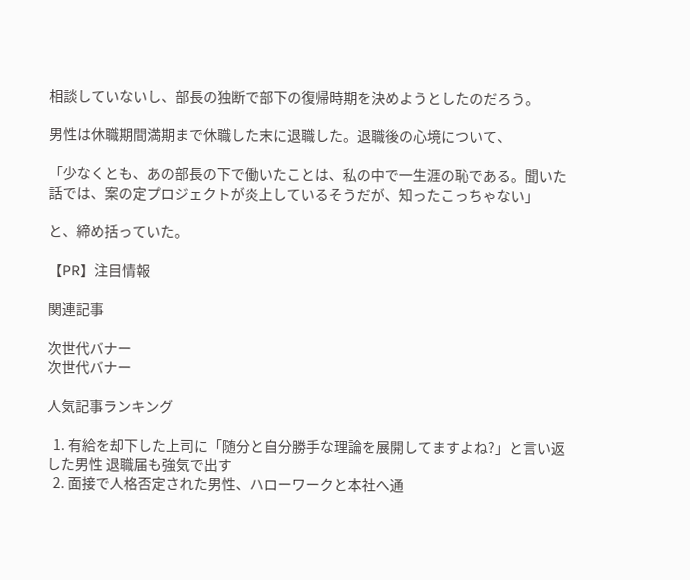相談していないし、部長の独断で部下の復帰時期を決めようとしたのだろう。

男性は休職期間満期まで休職した末に退職した。退職後の心境について、

「少なくとも、あの部長の下で働いたことは、私の中で一生涯の恥である。聞いた話では、案の定プロジェクトが炎上しているそうだが、知ったこっちゃない」

と、締め括っていた。

【PR】注目情報

関連記事

次世代バナー
次世代バナー

人気記事ランキング

  1. 有給を却下した上司に「随分と自分勝手な理論を展開してますよね?」と言い返した男性 退職届も強気で出す
  2. 面接で人格否定された男性、ハローワークと本社へ通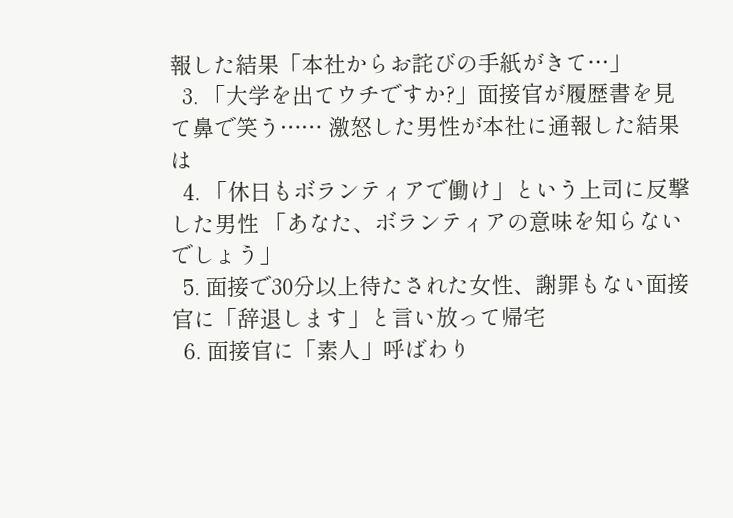報した結果「本社からお詫びの手紙がきて…」
  3. 「大学を出てウチですか?」面接官が履歴書を見て鼻で笑う…… 激怒した男性が本社に通報した結果は
  4. 「休日もボランティアで働け」という上司に反撃した男性 「あなた、ボランティアの意味を知らないでしょう」
  5. 面接で30分以上待たされた女性、謝罪もない面接官に「辞退します」と言い放って帰宅
  6. 面接官に「素人」呼ばわり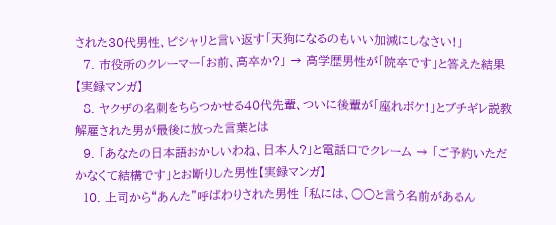された30代男性、ピシャリと言い返す「天狗になるのもいい加減にしなさい!」
  7. 市役所のクレーマー「お前、高卒か?」 → 高学歴男性が「院卒です」と答えた結果【実録マンガ】
  8. ヤクザの名刺をちらつかせる40代先輩、ついに後輩が「座れボケ!」とブチギレ説教 解雇された男が最後に放った言葉とは
  9. 「あなたの日本語おかしいわね、日本人?」と電話口でクレーム → 「ご予約いただかなくて結構です」とお断りした男性【実録マンガ】
  10. 上司から“あんた”呼ばわりされた男性 「私には、○○と言う名前があるん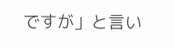ですが」と言い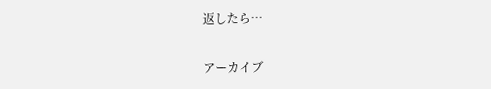返したら…

アーカイブ